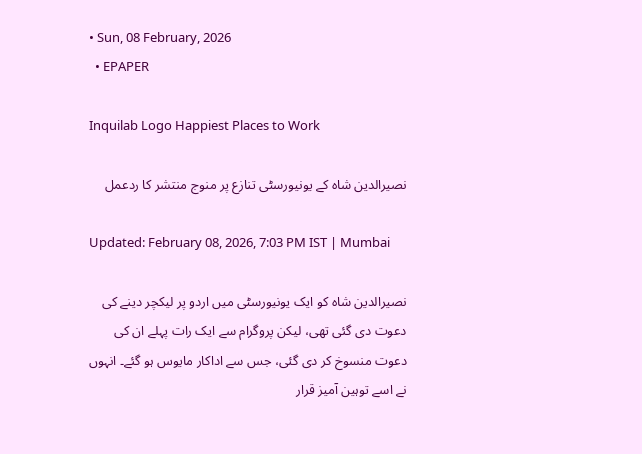• Sun, 08 February, 2026
  • EPAPER

Inquilab Logo Happiest Places to Work

نصیرالدین شاہ کے یونیورسٹی تنازع پر منوج منتشر کا ردعمل

Updated: February 08, 2026, 7:03 PM IST | Mumbai

نصیرالدین شاہ کو ایک یونیورسٹی میں اردو پر لیکچر دینے کی دعوت دی گئی تھی، لیکن پروگرام سے ایک رات پہلے ان کی دعوت منسوخ کر دی گئی، جس سے اداکار مایوس ہو گئے۔ انہوں نے اسے توہین آمیز قرار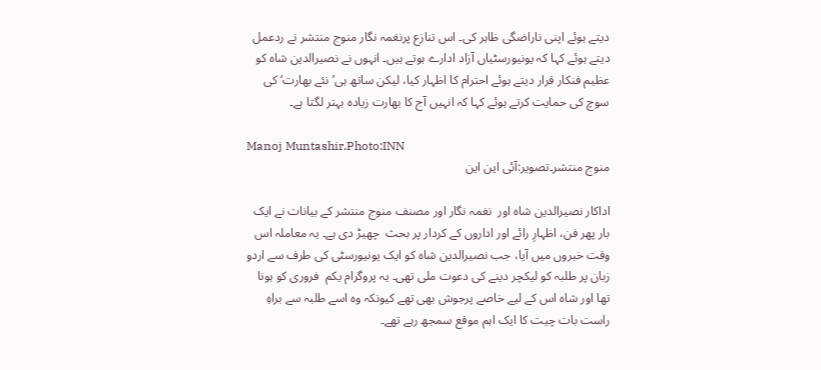دیتے ہوئے اپنی ناراضگی ظاہر کی۔ اس تنازع پرنغمہ نگار منوج منتشر نے ردعمل دیتے ہوئے کہا کہ یونیورسٹیاں آزاد ادارے ہوتے ہیں۔ انہوں نے نصیرالدین شاہ کو عظیم فنکار قرار دیتے ہوئے احترام کا اظہار کیا، لیکن ساتھ ہی’نئے بھارت‘ کی سوچ کی حمایت کرتے ہوئے کہا کہ انہیں آج کا بھارت زیادہ بہتر لگتا ہے۔

Manoj Muntashir.Photo:INN
منوج منتشر۔تصویر:آئی این این

اداکار نصیرالدین شاہ اور  نغمہ نگار اور مصنف منوج منتشر کے بیانات نے ایک بار پھر فن، اظہارِ رائے اور اداروں کے کردار پر بحث  چھیڑ دی ہے۔ یہ معاملہ اس وقت خبروں میں آیا، جب نصیرالدین شاہ کو ایک یونیورسٹی کی طرف سے اردو زبان پر طلبہ کو لیکچر دینے کی دعوت ملی تھی۔ یہ پروگرام یکم  فروری کو ہونا تھا اور شاہ اس کے لیے خاصے پرجوش بھی تھے کیونکہ وہ اسے طلبہ سے براہِ راست بات چیت کا ایک اہم موقع سمجھ رہے تھے۔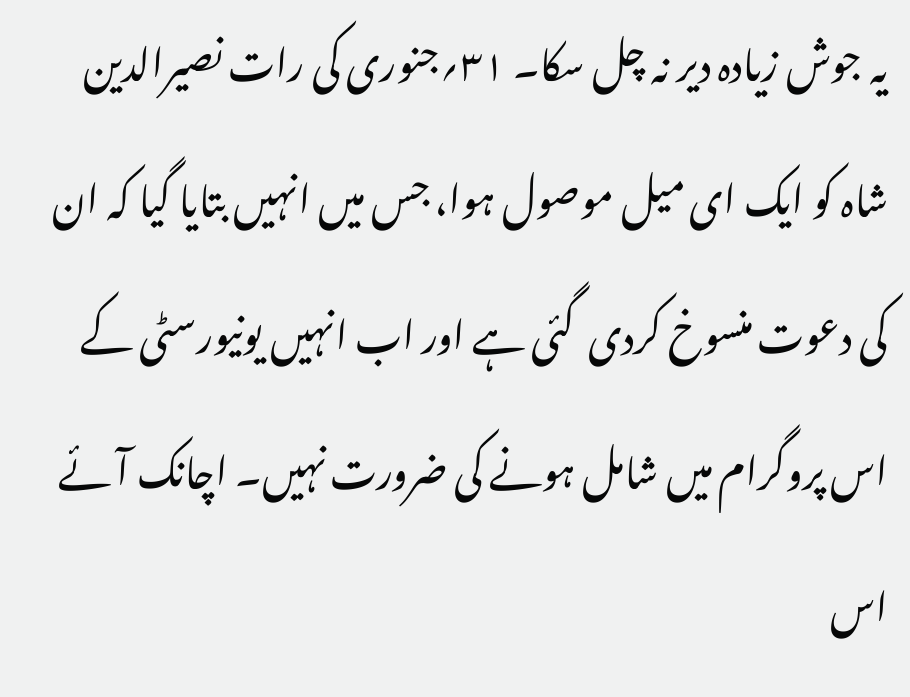یہ جوش زیادہ دیر نہ چل سکا۔ ۳۱؍جنوری کی رات نصیرالدین شاہ کو ایک ای میل موصول ہوا، جس میں انہیں بتایا گیا کہ ان کی دعوت منسوخ کردی  گئی ہے اور اب انہیں یونیورسٹی کے اس پروگرام میں شامل ہونے کی ضرورت نہیں۔ اچانک آئے اس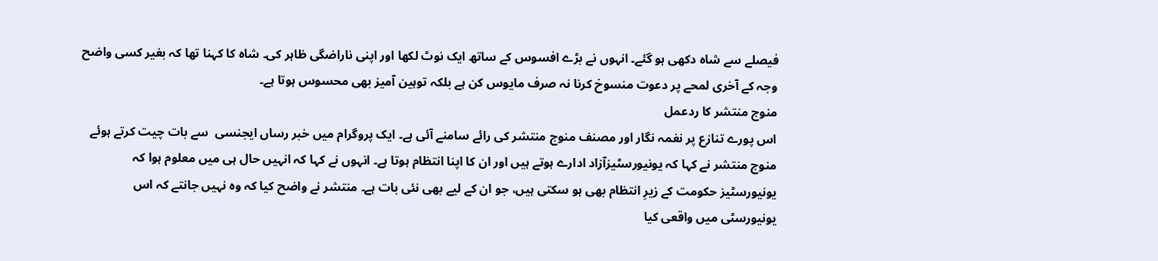فیصلے سے شاہ دکھی ہو گئے۔ انہوں نے بڑے افسوس کے ساتھ ایک نوٹ لکھا اور اپنی ناراضگی ظاہر کی۔ شاہ کا کہنا تھا کہ بغیر کسی واضح وجہ کے آخری لمحے پر دعوت منسوخ کرنا نہ صرف مایوس کن ہے بلکہ توہین آمیز بھی محسوس ہوتا ہے۔
منوج منتشر کا ردعمل
اس پورے تنازع پر نغمہ نگار اور مصنف منوج منتشر کی رائے سامنے آئی ہے۔ ایک پروگرام میں خبر رساں ایجنسی  سے بات چیت کرتے ہوئے منوج منتشر نے کہا کہ یونیورسٹیزآزاد ادارے ہوتے ہیں اور ان کا اپنا انتظام ہوتا ہے۔ انہوں نے کہا کہ انہیں حال ہی میں معلوم ہوا کہ یونیورسٹیز حکومت کے زیرِ انتظام بھی ہو سکتی ہیں، جو ان کے لیے بھی نئی بات ہے۔ منتشر نے واضح کیا کہ وہ نہیں جانتے کہ اس یونیورسٹی میں واقعی کیا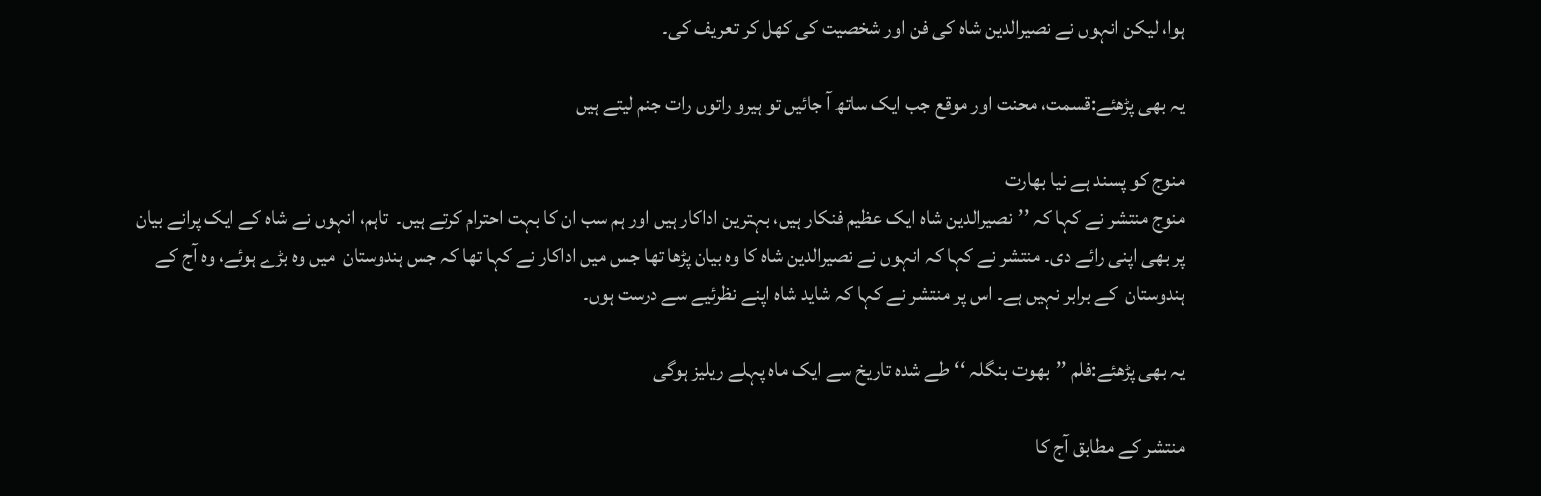ہوا، لیکن انہوں نے نصیرالدین شاہ کی فن اور شخصیت کی کھل کر تعریف کی۔

یہ بھی پڑھئے:قسمت، محنت اور موقع جب ایک ساتھ آ جائیں تو ہیرو راتوں رات جنم لیتے ہیں

منوج کو پسند ہے نیا بھارت
منوج منتشر نے کہا کہ ’’نصیرالدین شاہ ایک عظیم فنکار ہیں، بہترین اداکار ہیں اور ہم سب ان کا بہت احترام کرتے ہیں۔  تاہم، انہوں نے شاہ کے ایک پرانے بیان پر بھی اپنی رائے دی۔ منتشر نے کہا کہ انہوں نے نصیرالدین شاہ کا وہ بیان پڑھا تھا جس میں اداکار نے کہا تھا کہ جس ہندوستان  میں وہ بڑے ہوئے، وہ آج کے ہندوستان  کے برابر نہیں ہے۔ اس پر منتشر نے کہا کہ شاید شاہ اپنے نظرئیے سے درست ہوں۔

یہ بھی پڑھئے:فلم ’’بھوت بنگلہ ‘‘طے شدہ تاریخ سے ایک ماہ پہلے ریلیز ہوگی

منتشر کے مطابق آج کا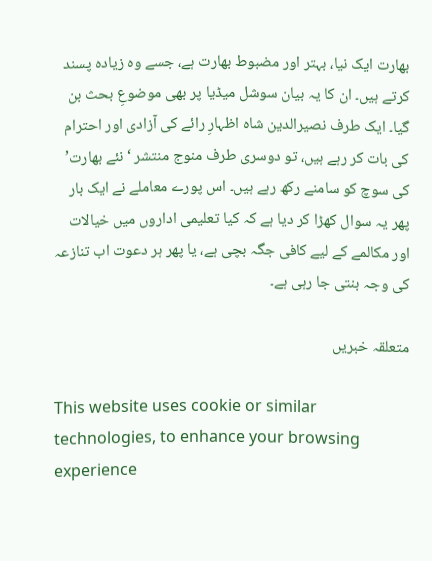بھارت ایک نیا، بہتر اور مضبوط بھارت ہے، جسے وہ زیادہ پسند کرتے ہیں۔ ان کا یہ بیان سوشل میڈیا پر بھی موضوعِ بحث بن گیا۔ ایک طرف نصیرالدین شاہ اظہارِ رائے کی آزادی اور احترام کی بات کر رہے ہیں، تو دوسری طرف منوج منتشر ‘نئے بھارت’ کی سوچ کو سامنے رکھ رہے ہیں۔ اس پورے معاملے نے ایک بار پھر یہ سوال کھڑا کر دیا ہے کہ کیا تعلیمی اداروں میں خیالات اور مکالمے کے لیے کافی جگہ بچی ہے، یا پھر ہر دعوت اب تنازعہ کی وجہ بنتی جا رہی ہے۔

متعلقہ خبریں

This website uses cookie or similar technologies, to enhance your browsing experience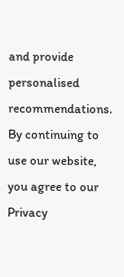and provide personalised recommendations. By continuing to use our website, you agree to our Privacy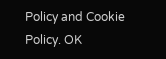Policy and Cookie Policy. OK